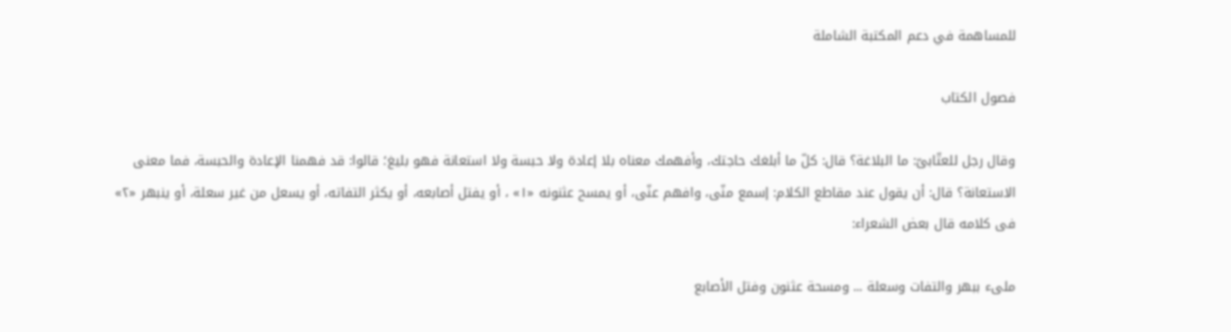للمساهمة في دعم المكتبة الشاملة

فصول الكتاب

وقال رجل للعتّابىّ: ما البلاغة؟ قال: كلّ ما أبلغك حاجتك، وأفهمك معناه بلا إعادة ولا حبسة ولا استعانة فهو بليغ؛ قالوا: قد فهمنا الإعادة والحبسة، فما معنى الاستعانة؟ قال: أن يقول عند مقاطع الكلام: إسمع منّى، وافهم عنّى، أو يمسح عثنونه «١» ، أو يفتل أصابعه، أو يكثر التفاته، أو يسعل من غير سعلة، أو ينبهر «٢» فى كلامه قال بعض الشعراء:

ملىء ببهر والتفات وسعلة ... ومسحة عثنون وفتل الأصابع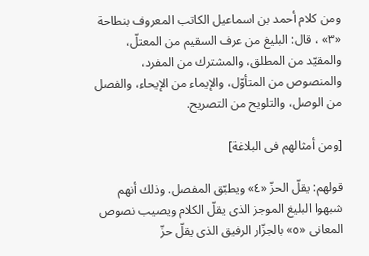ومن كلام أحمد بن اسماعيل الكاتب المعروف بنطاحة «٣» ، قال: البليغ من عرف السقيم من المعتلّ، والمقيّد من المطلق، والمشترك من المفرد، والمنصوص من المتأوّل، والإيماء من الإيحاء، والفصل من الوصل، والتلويح من التصريح.

[ومن أمثالهم فى البلاغة]

قولهم: يقلّ الحزّ «٤» ويطبّق المفصل. وذلك أنهم شبهوا البليغ الموجز الذى يقلّ الكلام ويصيب نصوص المعانى «٥» بالجزّار الرفيق الذى يقلّ حزّ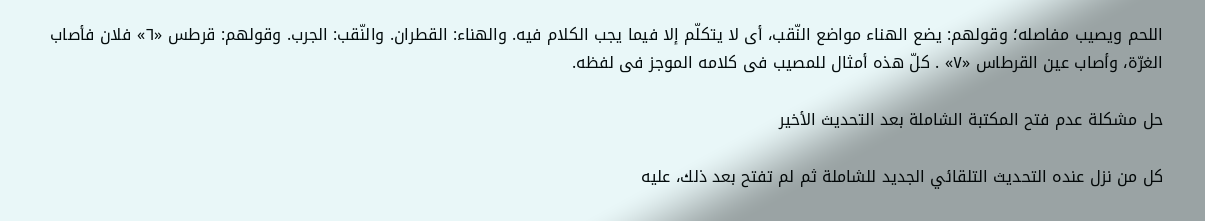اللحم ويصيب مفاصله؛ وقولهم: يضع الهناء مواضع النّقب، أى لا يتكلّم إلا فيما يجب الكلام فيه. والهناء: القطران. والنّقب: الجرب. وقولهم: قرطس «٦» فلان فأصاب الغرّة، وأصاب عين القرطاس «٧» . كلّ هذه أمثال للمصيب فى كلامه الموجز فى لفظه.

حل مشكلة عدم فتح المكتبة الشاملة بعد التحديث الأخير

كل من نزل عنده التحديث التلقائي الجديد للشاملة ثم لم تفتح بعد ذلك، عليه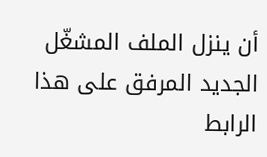أن ينزل الملف المشغّل الجديد المرفق على هذا الرابط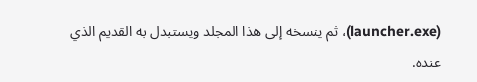(launcher.exe)، ثم ينسخه إلى هذا المجلد ويستبدل به القديم الذي عنده.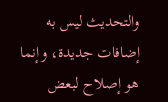والتحديث ليس به إضافات جديدة، وإنما هو إصلاح لبعض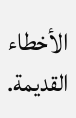الأخطاء القديمة.